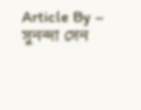Article By – সুনন্দা সেন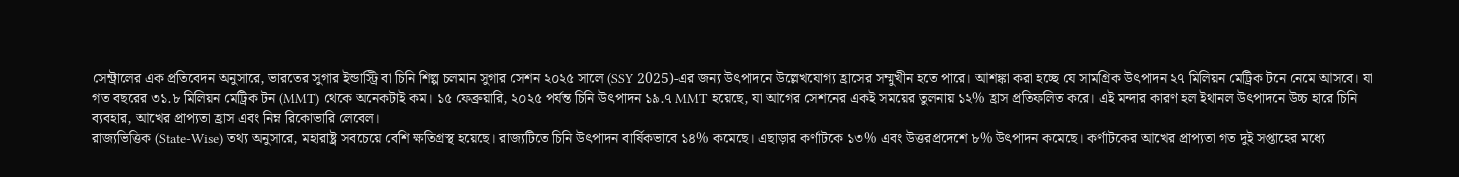সেন্ট্রালের এক প্রতিবেদন অনুসারে, ভারতের সুগার ইন্ডাস্ট্রি বা চিনি শিল্প চলমান সুগার সেশন ২০২৫ সালে (SSY 2025)-এর জন্য উৎপাদনে উল্লেখযোগ্য হ্রাসের সম্মুখীন হতে পারে। আশঙ্কা করা হচ্ছে যে সামগ্রিক উৎপাদন ২৭ মিলিয়ন মেট্রিক টনে নেমে আসবে। যা গত বছরের ৩১.৮ মিলিয়ন মেট্রিক টন (MMT) থেকে অনেকটাই কম। ১৫ ফেব্রুয়ারি, ২০২৫ পর্যন্ত চিনি উৎপাদন ১৯.৭ MMT হয়েছে, যা আগের সেশনের একই সময়ের তুলনায় ১২% হ্রাস প্রতিফলিত করে। এই মন্দার কারণ হল ইথানল উৎপাদনে উচ্চ হারে চিনি ব্যবহার, আখের প্রাপ্যতা হ্রাস এবং নিম্ন রিকোভারি লেবেল।
রাজ্যভিত্তিক (State-Wise) তথ্য অনুসারে, মহারাষ্ট্র সবচেয়ে বেশি ক্ষতিগ্রস্থ হয়েছে। রাজ্যটিতে চিনি উৎপাদন বার্ষিকভাবে ১৪% কমেছে। এছাড়ার কর্ণাটকে ১৩% এবং উত্তরপ্রদেশে ৮% উৎপাদন কমেছে। কর্ণাটকের আখের প্রাপ্যতা গত দুই সপ্তাহের মধ্যে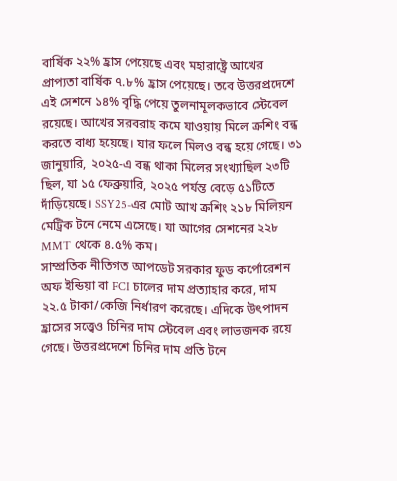বার্ষিক ২২% হ্রাস পেয়েছে এবং মহারাষ্ট্রে আখের প্রাপ্যতা বার্ষিক ৭.৮% হ্রাস পেয়েছে। তবে উত্তরপ্রদেশে এই সেশনে ১৪% বৃদ্ধি পেয়ে তুলনামূলকভাবে স্টেবেল রয়েছে। আখের সরবরাহ কমে যাওয়ায় মিলে ক্রশিং বন্ধ করতে বাধ্য হয়েছে। যার ফলে মিলও বন্ধ হয়ে গেছে। ৩১ জানুয়ারি, ২০২৫-এ বন্ধ থাকা মিলের সংখ্যাছিল ২৩টি ছিল, যা ১৫ ফেব্রুয়ারি, ২০২৫ পর্যন্ত বেড়ে ৫১টিতে দাঁড়িয়েছে। SSY25-এর মোট আখ ক্রশিং ২১৮ মিলিয়ন মেট্রিক টনে নেমে এসেছে। যা আগের সেশনের ২২৮ MMT থেকে ৪.৫% কম।
সাম্প্রতিক নীতিগত আপডেট সরকার ফুড কর্পোরেশন অফ ইন্ডিয়া বা FCI চালের দাম প্রত্যাহার করে, দাম ২২.৫ টাকা/কেজি নির্ধারণ করেছে। এদিকে উৎপাদন হ্রাসের সত্ত্বেও চিনির দাম স্টেবেল এবং লাভজনক রয়ে গেছে। উত্তরপ্রদেশে চিনির দাম প্রতি টনে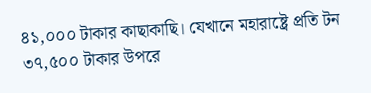৪১,০০০ টাকার কাছাকাছি। যেখানে মহারাষ্ট্রে প্রতি টন ৩৭,৫০০ টাকার উপরে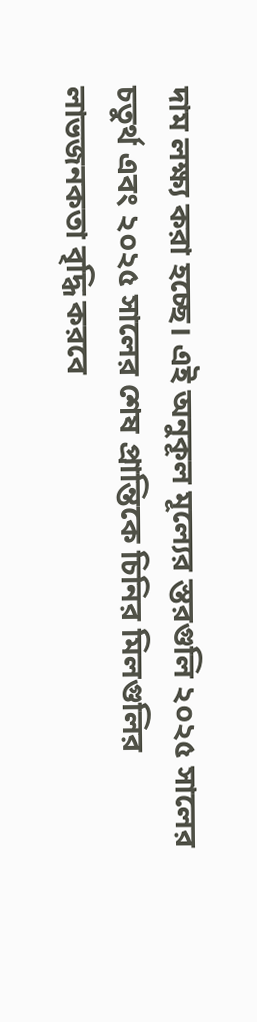দাম লক্ষ্য করা হচ্ছে। এই অনুকূল মূল্যের স্তরগুলি ২০২৫ সালের চতুর্থ এবং ২০২৫ সালের শেষ প্রান্তিকে চিনির মিলগুলির লাভজনকতা বৃদ্ধি করবে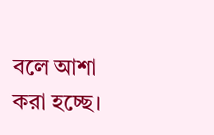বলে আশা করা হচ্ছে।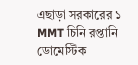এছাড়া সরকারের ১ MMT চিনি রপ্তানি ডোমেস্টিক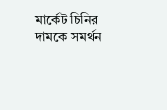মার্কেট চিনির দামকে সমর্থন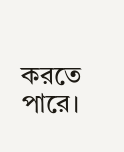করতে পারে।